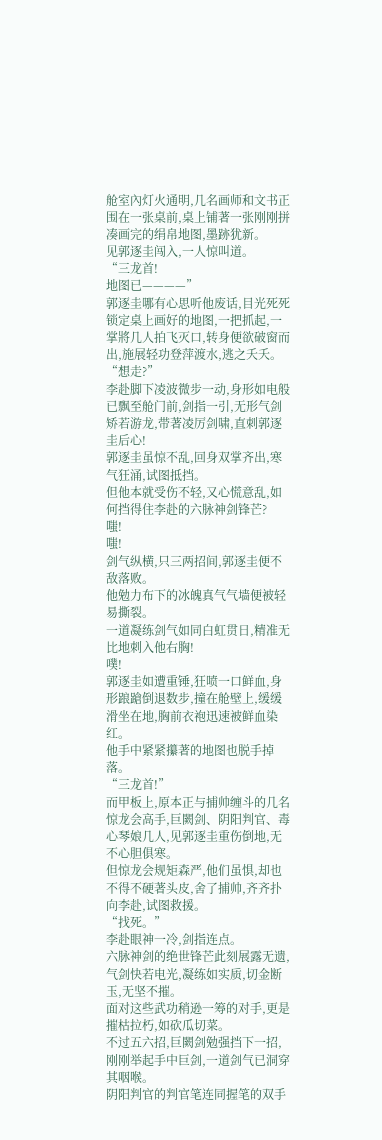舱室內灯火通明,几名画师和文书正围在一张桌前,桌上铺著一张刚刚拼凑画完的绢帛地图,墨跡犹新。
见郭逐圭闯入,一人惊叫道。
“三龙首!
地图已————”
郭逐圭哪有心思听他废话,目光死死锁定桌上画好的地图,一把抓起,一掌將几人拍飞灭口,转身便欲破窗而出,施展轻功登萍渡水,逃之夭夭。
“想走?”
李赴脚下凌波微步一动,身形如电般已飘至舱门前,剑指一引,无形气剑矫若游龙,带著凌厉剑啸,直刺郭逐圭后心!
郭逐圭虽惊不乱,回身双掌齐出,寒气狂涌,试图抵挡。
但他本就受伤不轻,又心慌意乱,如何挡得住李赴的六脉神剑锋芒?
嗤!
嗤!
剑气纵横,只三两招间,郭逐圭便不敌落败。
他勉力布下的冰魄真气气墙便被轻易撕裂。
一道凝练剑气如同白虹贯日,精准无比地刺入他右胸!
噗!
郭逐圭如遭重锤,狂喷一口鲜血,身形踉蹌倒退数步,撞在舱壁上,缓缓滑坐在地,胸前衣袍迅速被鲜血染红。
他手中紧紧攥著的地图也脱手掉落。
“三龙首!”
而甲板上,原本正与捕帅缠斗的几名惊龙会高手,巨闕剑、阴阳判官、毒心琴娘几人,见郭逐圭重伤倒地,无不心胆俱寒。
但惊龙会规矩森严,他们虽惧,却也不得不硬著头皮,舍了捕帅,齐齐扑向李赴,试图救援。
“找死。”
李赴眼神一冷,剑指连点。
六脉神剑的绝世锋芒此刻展露无遗,气剑快若电光,凝练如实质,切金断玉,无坚不摧。
面对这些武功稍逊一筹的对手,更是摧枯拉朽,如砍瓜切菜。
不过五六招,巨闕剑勉强挡下一招,刚刚举起手中巨剑,一道剑气已洞穿其咽喉。
阴阳判官的判官笔连同握笔的双手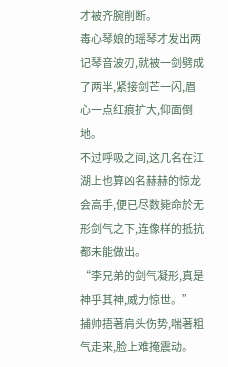才被齐腕削断。
毒心琴娘的瑶琴才发出两记琴音波刃,就被一剑劈成了两半,紧接剑芒一闪,眉心一点红痕扩大,仰面倒地。
不过呼吸之间,这几名在江湖上也算凶名赫赫的惊龙会高手,便已尽数毙命於无形剑气之下,连像样的抵抗都未能做出。
“李兄弟的剑气凝形,真是神乎其神,威力惊世。”
捕帅捂著肩头伤势,喘著粗气走来,脸上难掩震动。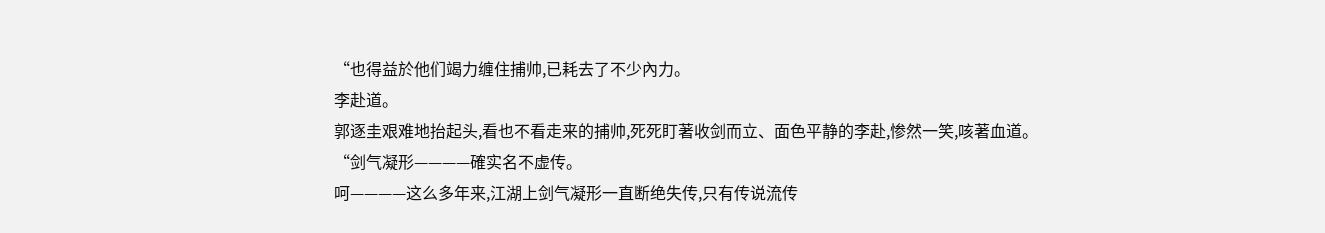“也得益於他们竭力缠住捕帅,已耗去了不少內力。
李赴道。
郭逐圭艰难地抬起头,看也不看走来的捕帅,死死盯著收剑而立、面色平静的李赴,惨然一笑,咳著血道。
“剑气凝形————確实名不虚传。
呵————这么多年来,江湖上剑气凝形一直断绝失传,只有传说流传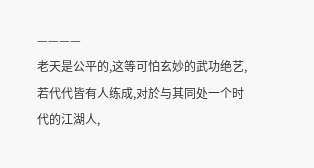————
老天是公平的,这等可怕玄妙的武功绝艺,若代代皆有人练成,对於与其同处一个时代的江湖人,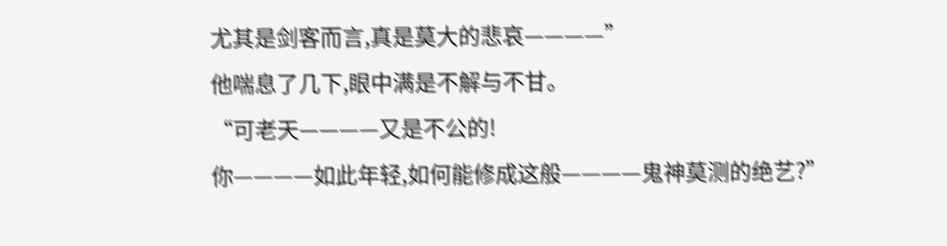尤其是剑客而言,真是莫大的悲哀————”
他喘息了几下,眼中满是不解与不甘。
“可老天————又是不公的!
你————如此年轻,如何能修成这般————鬼神莫测的绝艺?”